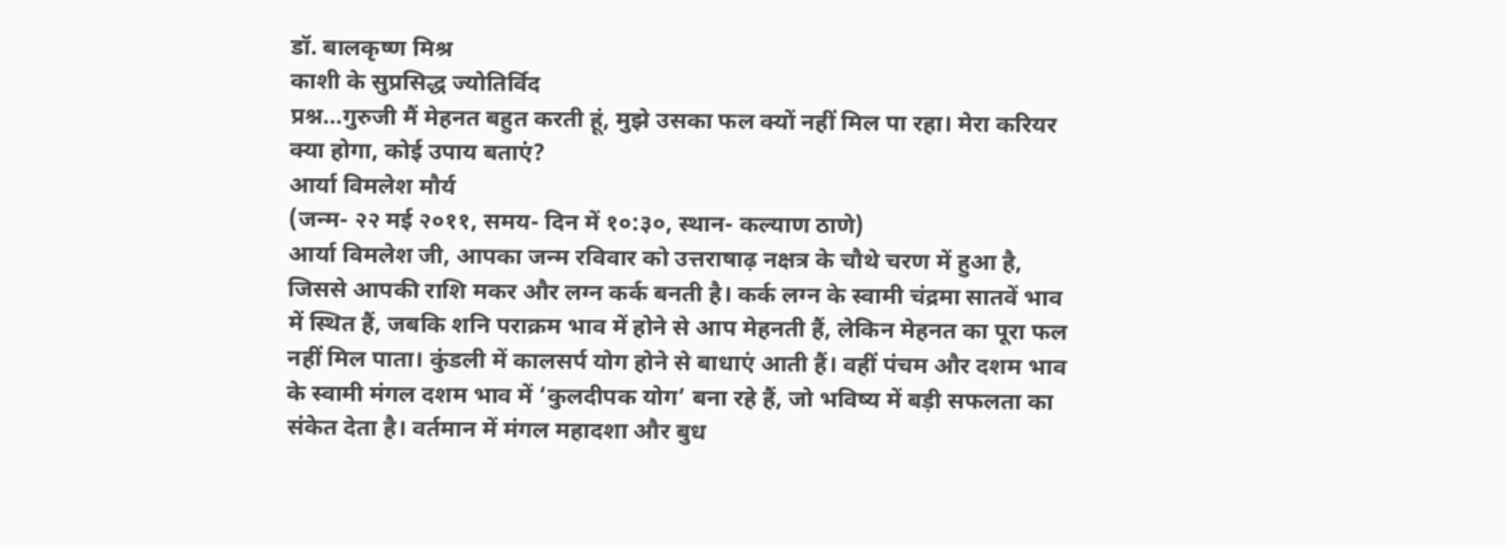डॉ. बालकृष्ण मिश्र
काशी के सुप्रसिद्ध ज्योतिर्विद
प्रश्न…गुरुजी मैं मेहनत बहुत करती हूं, मुझे उसका फल क्यों नहीं मिल पा रहा। मेरा करियर क्या होगा, कोई उपाय बताएं?
आर्या विमलेश मौर्य
(जन्म- २२ मई २०११, समय- दिन में १०:३०, स्थान- कल्याण ठाणे)
आर्या विमलेश जी, आपका जन्म रविवार को उत्तराषाढ़ नक्षत्र के चौथे चरण में हुआ है, जिससे आपकी राशि मकर और लग्न कर्क बनती है। कर्क लग्न के स्वामी चंद्रमा सातवें भाव में स्थित हैं, जबकि शनि पराक्रम भाव में होने से आप मेहनती हैं, लेकिन मेहनत का पूरा फल नहीं मिल पाता। कुंडली में कालसर्प योग होने से बाधाएं आती हैं। वहीं पंचम और दशम भाव के स्वामी मंगल दशम भाव में ‘कुलदीपक योग’ बना रहे हैं, जो भविष्य में बड़ी सफलता का संकेत देता है। वर्तमान में मंगल महादशा और बुध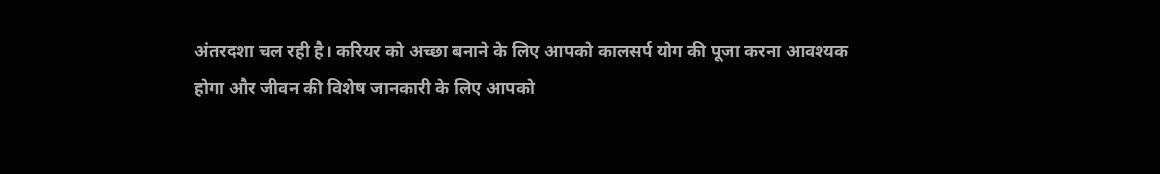अंतरदशा चल रही है। करियर को अच्छा बनाने के लिए आपको कालसर्प योग की पूजा करना आवश्यक होगा और जीवन की विशेष जानकारी के लिए आपको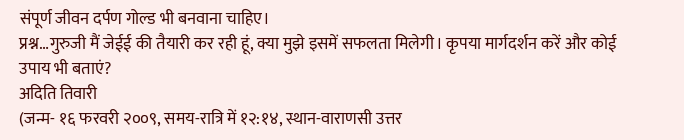संपूर्ण जीवन दर्पण गोल्ड भी बनवाना चाहिए।
प्रश्न…गुरुजी मैं जेईई की तैयारी कर रही हूं, क्या मुझे इसमें सफलता मिलेगी। कृपया मार्गदर्शन करें और कोई उपाय भी बताएं?
अदिति तिवारी
(जन्म- १६ फरवरी २००९, समय-रात्रि में १२:१४, स्थान-वाराणसी उत्तर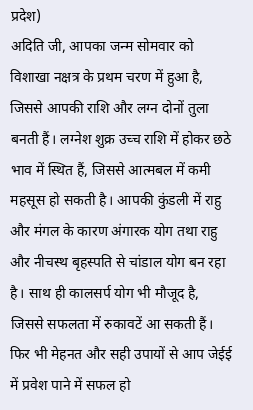प्रदेश)
अदिति जी, आपका जन्म सोमवार को विशाखा नक्षत्र के प्रथम चरण में हुआ है, जिससे आपकी राशि और लग्न दोनों तुला बनती हैं। लग्नेश शुक्र उच्च राशि में होकर छठे भाव में स्थित हैं, जिससे आत्मबल में कमी महसूस हो सकती है। आपकी कुंडली में राहु और मंगल के कारण अंगारक योग तथा राहु और नीचस्थ बृहस्पति से चांडाल योग बन रहा है। साथ ही कालसर्प योग भी मौजूद है, जिससे सफलता में रुकावटें आ सकती हैं। फिर भी मेहनत और सही उपायों से आप जेईई में प्रवेश पाने में सफल हो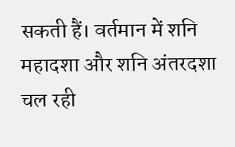सकती हैं। वर्तमान में शनि महादशा और शनि अंतरदशा चल रही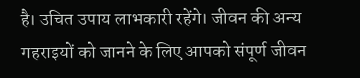है। उचित उपाय लाभकारी रहेंगे। जीवन की अन्य गहराइयों को जानने के लिए आपको संपूर्ण जीवन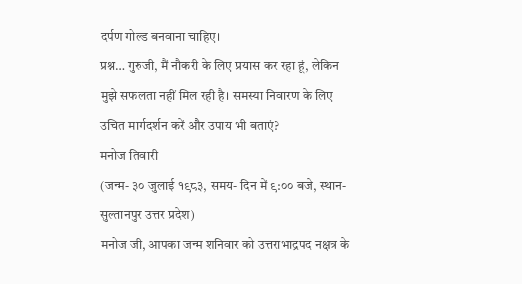दर्पण गोल्ड बनवाना चाहिए।
प्रश्न… गुरुजी, मैं नौकरी के लिए प्रयास कर रहा हूं, लेकिन मुझे सफलता नहीं मिल रही है। समस्या निवारण के लिए उचित मार्गदर्शन करें और उपाय भी बताएं?
मनोज तिवारी
(जन्म- ३० जुलाई १९८३, समय- दिन में ९:०० बजे, स्थान- सुल्तानपुर उत्तर प्रदेश)
मनोज जी, आपका जन्म शनिवार को उत्तराभाद्रपद नक्षत्र के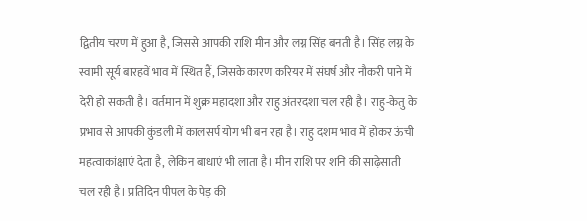द्वितीय चरण में हुआ है, जिससे आपकी राशि मीन और लग्न सिंह बनती है। सिंह लग्न के स्वामी सूर्य बारहवें भाव में स्थित हैं, जिसके कारण करियर में संघर्ष और नौकरी पाने में देरी हो सकती है। वर्तमान में शुक्र महादशा और राहु अंतरदशा चल रही है। राहु-केतु के प्रभाव से आपकी कुंडली में कालसर्प योग भी बन रहा है। राहु दशम भाव में होकर ऊंची महत्वाकांक्षाएं देता है, लेकिन बाधाएं भी लाता है। मीन राशि पर शनि की साढ़ेसाती चल रही है। प्रतिदिन पीपल के पेड़ की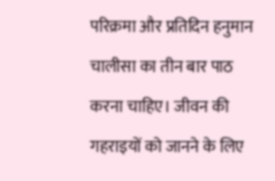परिक्रमा और प्रतिदिन हनुमान चालीसा का तीन बार पाठ करना चाहिए। जीवन की गहराइयों को जानने के लिए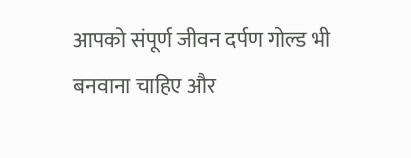आपको संपूर्ण जीवन दर्पण गोल्ड भी बनवाना चाहिए और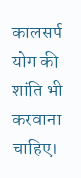कालसर्प योग की शांति भी करवाना चाहिए।